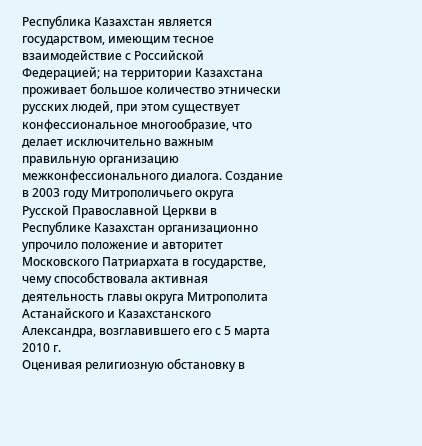Республика Казахстан является государством, имеющим тесное взаимодействие с Российской Федерацией; на территории Казахстана проживает большое количество этнически русских людей, при этом существует конфессиональное многообразие, что делает исключительно важным правильную организацию межконфессионального диалога. Создание в 2003 году Митрополичьего округа Русской Православной Церкви в Республике Казахстан организационно упрочило положение и авторитет Московского Патриархата в государстве, чему способствовала активная деятельность главы округа Митрополита Астанайского и Казахстанского Александра, возглавившего его с 5 марта 2010 г.
Оценивая религиозную обстановку в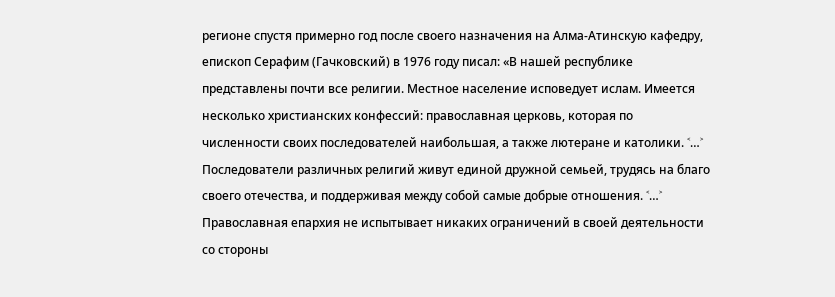регионе спустя примерно год после своего назначения на Алма-Атинскую кафедру, епископ Серафим (Гачковский) в 1976 году писал: «В нашей республике представлены почти все религии. Местное население исповедует ислам. Имеется несколько христианских конфессий: православная церковь, которая по численности своих последователей наибольшая, а также лютеране и католики. ˂…˃ Последователи различных религий живут единой дружной семьей, трудясь на благо своего отечества, и поддерживая между собой самые добрые отношения. ˂…˃ Православная епархия не испытывает никаких ограничений в своей деятельности со стороны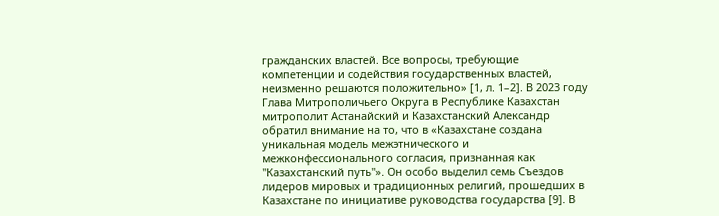гражданских властей. Все вопросы, требующие компетенции и содействия государственных властей, неизменно решаются положительно» [1, л. 1–2]. В 2023 году Глава Митрополичьего Округа в Республике Казахстан митрополит Астанайский и Казахстанский Александр обратил внимание на то, что в «Казахстане создана уникальная модель межэтнического и межконфессионального согласия, признанная как "Казахстанский путь"». Он особо выделил семь Съездов лидеров мировых и традиционных религий, прошедших в Казахстане по инициативе руководства государства [9]. В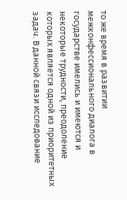то же время в развитии межконфессионального диалога в государстве имелись и имеются и некоторые трудности, преодоление которых является одной из приоритетных задач. В данной связи исследование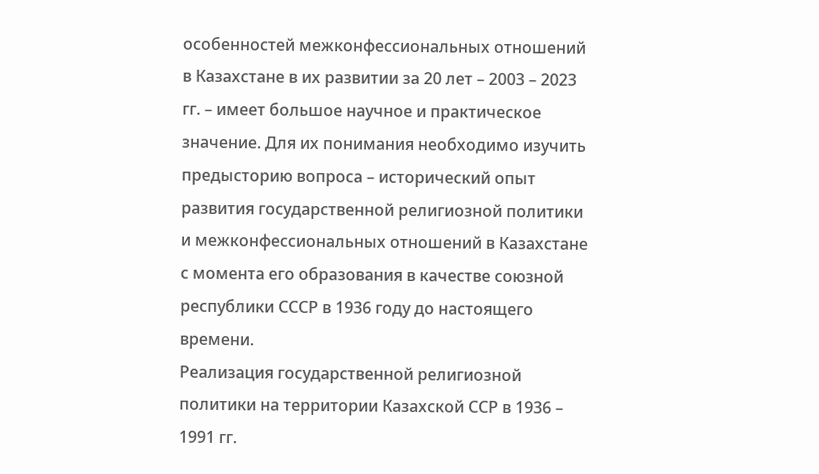особенностей межконфессиональных отношений в Казахстане в их развитии за 20 лет – 2003 – 2023 гг. – имеет большое научное и практическое значение. Для их понимания необходимо изучить предысторию вопроса – исторический опыт развития государственной религиозной политики и межконфессиональных отношений в Казахстане с момента его образования в качестве союзной республики СССР в 1936 году до настоящего времени.
Реализация государственной религиозной политики на территории Казахской ССР в 1936 – 1991 гг.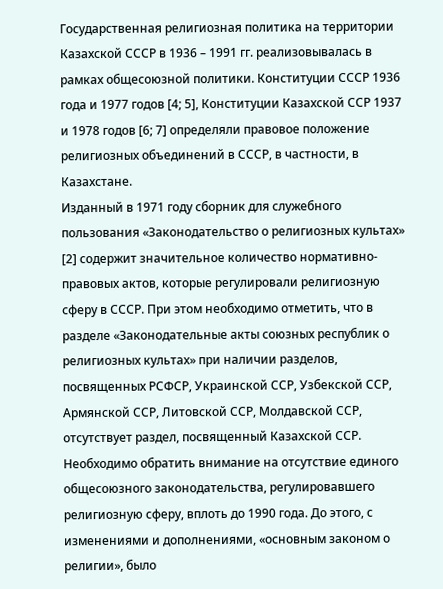Государственная религиозная политика на территории Казахской СССР в 1936 – 1991 гг. реализовывалась в рамках общесоюзной политики. Конституции СССР 1936 года и 1977 годов [4; 5], Конституции Казахской ССР 1937 и 1978 годов [6; 7] определяли правовое положение религиозных объединений в СССР, в частности, в Казахстане.
Изданный в 1971 году сборник для служебного пользования «Законодательство о религиозных культах» [2] содержит значительное количество нормативно-правовых актов, которые регулировали религиозную сферу в СССР. При этом необходимо отметить, что в разделе «Законодательные акты союзных республик о религиозных культах» при наличии разделов, посвященных РСФСР, Украинской ССР, Узбекской ССР, Армянской ССР, Литовской ССР, Молдавской ССР, отсутствует раздел, посвященный Казахской ССР.
Необходимо обратить внимание на отсутствие единого общесоюзного законодательства, регулировавшего религиозную сферу, вплоть до 1990 года. До этого, с изменениями и дополнениями, «основным законом о религии», было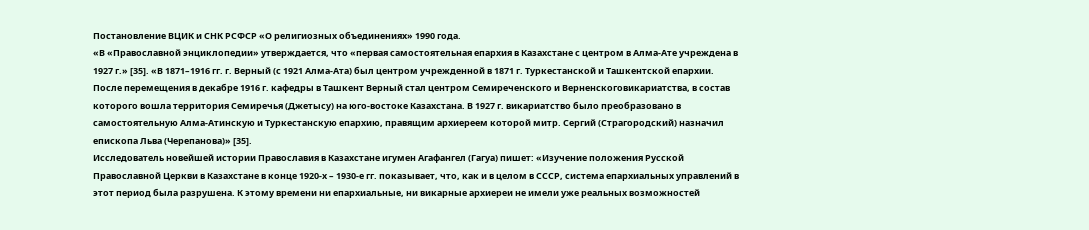Постановление ВЦИК и СНК РСФСР «О религиозных объединениях» 1990 года.
«В «Православной энциклопедии» утверждается, что «первая самостоятельная епархия в Казахстане с центром в Алма-Ате учреждена в 1927 г.» [35]. «В 1871–1916 гг. г. Верный (с 1921 Алма-Ата) был центром учрежденной в 1871 г. Туркестанской и Ташкентской епархии. После перемещения в декабре 1916 г. кафедры в Ташкент Верный стал центром Семиреченского и Верненскоговикариатства, в состав которого вошла территория Семиречья (Джетысу) на юго-востоке Казахстана. В 1927 г. викариатство было преобразовано в самостоятельную Алма-Атинскую и Туркестанскую епархию, правящим архиереем которой митр. Сергий (Страгородский) назначил епископа Льва (Черепанова)» [35].
Исследователь новейшей истории Православия в Казахстане игумен Агафангел (Гагуа) пишет: «Изучение положения Русской Православной Церкви в Казахстане в конце 1920-х – 1930-е гг. показывает, что, как и в целом в СССР, система епархиальных управлений в этот период была разрушена. К этому времени ни епархиальные, ни викарные архиереи не имели уже реальных возможностей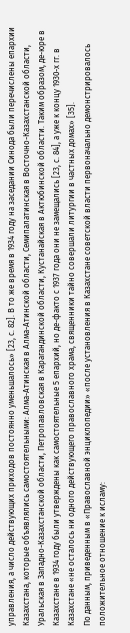управления, а число действующих приходов постоянно уменьшалось» [23, с. 82]. В то же время в 1934 году на заседании Синода были перечислены епархии Казахстана, которые объявлялись самостоятельными: Алма-Атинская в Алма-Атинской области, Семипалатинская в Восточно-Казахстанской области, Уральская в Западно-Казахстанской области, Петропавловская в Карагандинской области, Кустанайская в Актюбинской области. Таким образом, де-юре в Казахстане в 1934 году были утверждены как самостоятельные 5 епархий, но де-факто с 1937 года они не замещались [23, с. 84], а уже к концу 1930-х гг. в Казахстане «не осталось ни одного действующего православного храма, священники тайно совершали литургии в частных домах» [35].
По данным, приведенным в «Православной энциклопедии» «после установления в Казахстане советской власти первоначально демонстрировалось положительное отношение к исламу: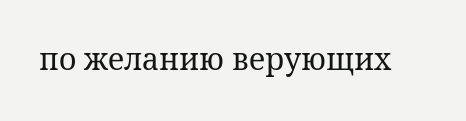по желанию верующих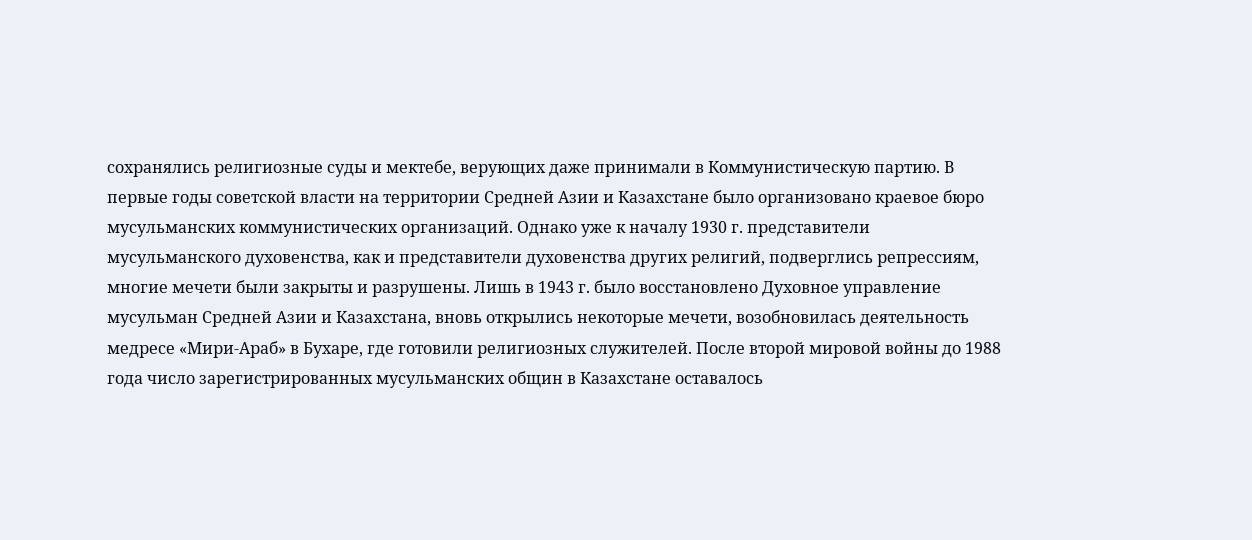сохранялись религиозные суды и мектебе, верующих даже принимали в Коммунистическую партию. В первые годы советской власти на территории Средней Азии и Казахстане было организовано краевое бюро мусульманских коммунистических организаций. Однако уже к началу 1930 г. представители мусульманского духовенства, как и представители духовенства других религий, подверглись репрессиям, многие мечети были закрыты и разрушены. Лишь в 1943 г. было восстановлено Духовное управление мусульман Средней Азии и Казахстана, вновь открылись некоторые мечети, возобновилась деятельность медресе «Мири-Араб» в Бухаре, где готовили религиозных служителей. После второй мировой войны до 1988 года число зарегистрированных мусульманских общин в Казахстане оставалось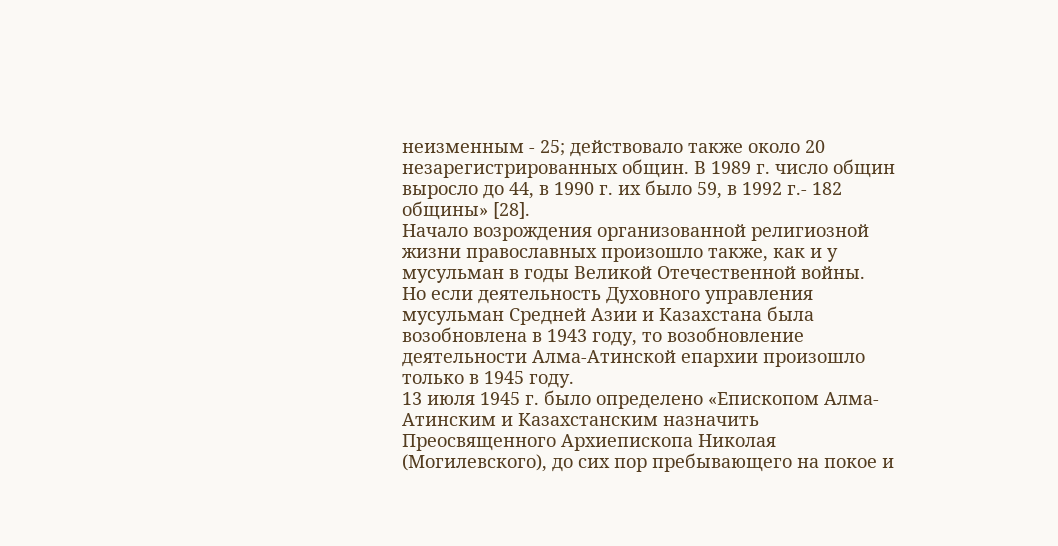неизменным - 25; действовало также около 20 незарегистрированных общин. В 1989 г. число общин выросло до 44, в 1990 г. их было 59, в 1992 г.- 182 общины» [28].
Начало возрождения организованной религиозной жизни православных произошло также, как и у мусульман в годы Великой Отечественной войны.
Но если деятельность Духовного управления мусульман Средней Азии и Казахстана была возобновлена в 1943 году, то возобновление деятельности Алма-Атинской епархии произошло только в 1945 году.
13 июля 1945 г. было определено «Епископом Алма-Атинским и Казахстанским назначить Преосвященного Архиепископа Николая (Могилевского), до сих пор пребывающего на покое и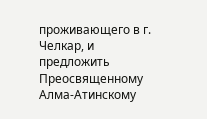проживающего в г. Челкар, и предложить Преосвященному Алма-Атинскому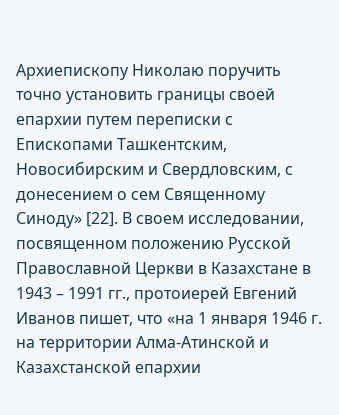Архиепископу Николаю поручить точно установить границы своей епархии путем переписки с Епископами Ташкентским, Новосибирским и Свердловским, с донесением о сем Священному Синоду» [22]. В своем исследовании, посвященном положению Русской Православной Церкви в Казахстане в 1943 – 1991 гг., протоиерей Евгений Иванов пишет, что «на 1 января 1946 г. на территории Алма-Атинской и Казахстанской епархии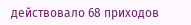действовало 68 приходов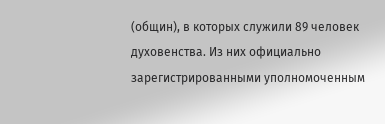(общин), в которых служили 89 человек духовенства. Из них официально зарегистрированными уполномоченным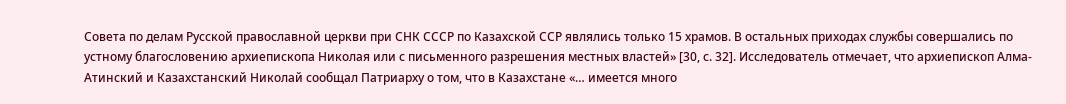Совета по делам Русской православной церкви при СНК СССР по Казахской ССР являлись только 15 храмов. В остальных приходах службы совершались по устному благословению архиепископа Николая или с письменного разрешения местных властей» [30, с. 32]. Исследователь отмечает, что архиепископ Алма-Атинский и Казахстанский Николай сообщал Патриарху о том, что в Казахстане «… имеется много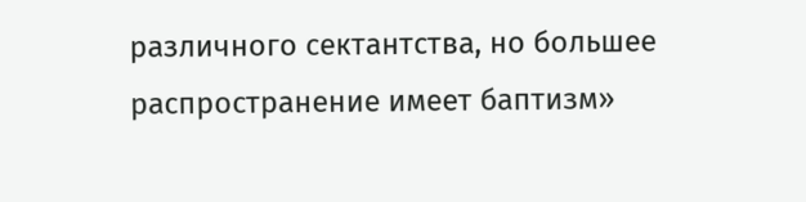различного сектантства, но большее распространение имеет баптизм»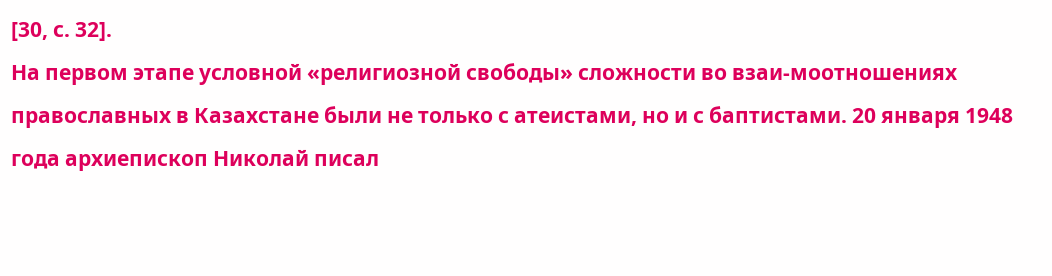[30, с. 32].
На первом этапе условной «религиозной свободы» сложности во взаи-моотношениях православных в Казахстане были не только с атеистами, но и с баптистами. 20 января 1948 года архиепископ Николай писал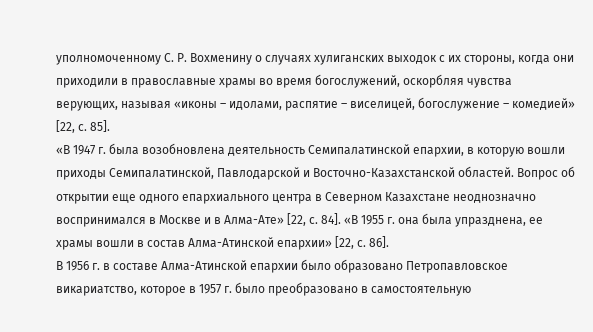уполномоченному С. Р. Вохменину о случаях хулиганских выходок с их стороны, когда они приходили в православные храмы во время богослужений, оскорбляя чувства верующих, называя «иконы – идолами, распятие – виселицей, богослужение – комедией» [22, с. 85].
«В 1947 г. была возобновлена деятельность Семипалатинской епархии, в которую вошли приходы Семипалатинской, Павлодарской и Восточно-Казахстанской областей. Вопрос об открытии еще одного епархиального центра в Северном Казахстане неоднозначно воспринимался в Москве и в Алма-Ате» [22, с. 84]. «В 1955 г. она была упразднена, ее храмы вошли в состав Алма-Атинской епархии» [22, с. 86].
В 1956 г. в составе Алма-Атинской епархии было образовано Петропавловское викариатство, которое в 1957 г. было преобразовано в самостоятельную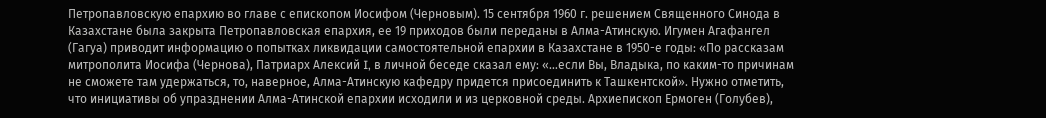Петропавловскую епархию во главе с епископом Иосифом (Черновым). 15 сентября 1960 г. решением Священного Синода в Казахстане была закрыта Петропавловская епархия, ее 19 приходов были переданы в Алма-Атинскую. Игумен Агафангел (Гагуа) приводит информацию о попытках ликвидации самостоятельной епархии в Казахстане в 1950-е годы: «По рассказам митрополита Иосифа (Чернова), Патриарх Алексий I, в личной беседе сказал ему: «…если Вы, Владыка, по каким-то причинам не сможете там удержаться, то, наверное, Алма-Атинскую кафедру придется присоединить к Ташкентской». Нужно отметить, что инициативы об упразднении Алма-Атинской епархии исходили и из церковной среды. Архиепископ Ермоген (Голубев),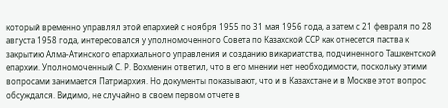который временно управлял этой епархией с ноября 1955 по 31 мая 1956 года, а затем с 21 февраля по 28 августа 1958 года, интересовался у уполномоченного Совета по Казахской ССР как отнесется паства к закрытию Алма-Атинского епархиального управления и созданию викариатства, подчиненного Ташкентской епархии. Уполномоченный С. Р. Вохменин ответил, что в его мнении нет необходимости, поскольку этими вопросами занимается Патриархия. Но документы показывают, что и в Казахстане и в Москве этот вопрос обсуждался. Видимо, не случайно в своем первом отчете в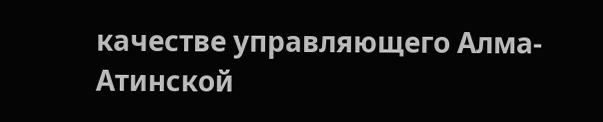качестве управляющего Алма-Атинской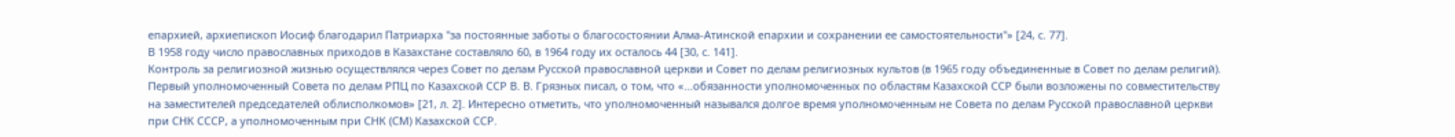епархией, архиепископ Иосиф благодарил Патриарха "за постоянные заботы о благосостоянии Алма-Атинской епархии и сохранении ее самостоятельности"» [24, с. 77].
В 1958 году число православных приходов в Казахстане составляло 60, в 1964 году их осталось 44 [30, с. 141].
Контроль за религиозной жизнью осуществлялся через Совет по делам Русской православной церкви и Совет по делам религиозных культов (в 1965 году объединенные в Совет по делам религий). Первый уполномоченный Совета по делам РПЦ по Казахской ССР В. В. Грязных писал, о том, что «…обязанности уполномоченных по областям Казахской ССР были возложены по совместительству на заместителей председателей облисполкомов» [21, л. 2]. Интересно отметить, что уполномоченный назывался долгое время уполномоченным не Совета по делам Русской православной церкви при СНК СССР, а уполномоченным при СНК (СМ) Казахской ССР.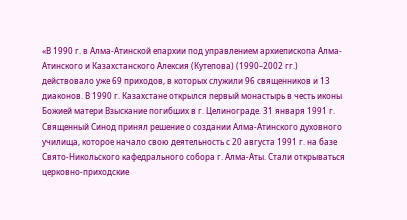«В 1990 г. в Алма-Атинской епархии под управлением архиепископа Алма-Атинского и Казахстанского Алексия (Кутепова) (1990–2002 гг.) действовало уже 69 приходов, в которых служили 96 священников и 13 диаконов. В 1990 г. Казахстане открылся первый монастырь в честь иконы Божией матери Взыскание погибших в г. Целинограде. 31 января 1991 г. Священный Синод принял решение о создании Алма-Атинского духовного училища, которое начало свою деятельность с 20 августа 1991 г. на базе Свято-Никольского кафедрального собора г. Алма-Аты. Стали открываться церковно-приходские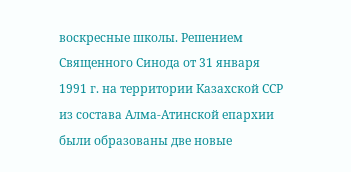воскресные школы. Решением Священного Синода от 31 января 1991 г. на территории Казахской ССР из состава Алма-Атинской епархии были образованы две новые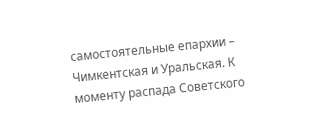самостоятельные епархии – Чимкентская и Уральская. К моменту распада Советского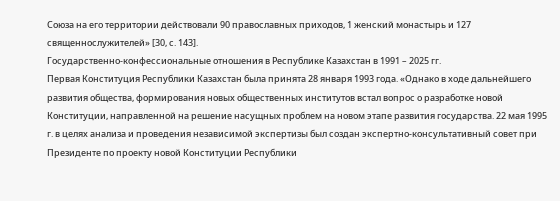Союза на его территории действовали 90 православных приходов, 1 женский монастырь и 127 священнослужителей» [30, с. 143].
Государственно-конфессиональные отношения в Республике Казахстан в 1991 – 2025 гг.
Первая Конституция Республики Казахстан была принята 28 января 1993 года. «Однако в ходе дальнейшего развития общества, формирования новых общественных институтов встал вопрос о разработке новой Конституции, направленной на решение насущных проблем на новом этапе развития государства. 22 мая 1995 г. в целях анализа и проведения независимой экспертизы был создан экспертно-консультативный совет при Президенте по проекту новой Конституции Республики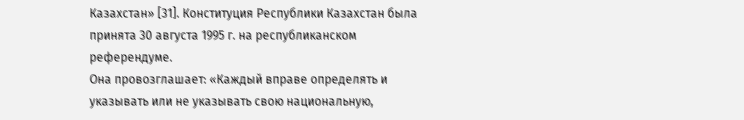Казахстан» [31]. Конституция Республики Казахстан была принята 30 августа 1995 г. на республиканском референдуме.
Она провозглашает: «Каждый вправе определять и указывать или не указывать свою национальную,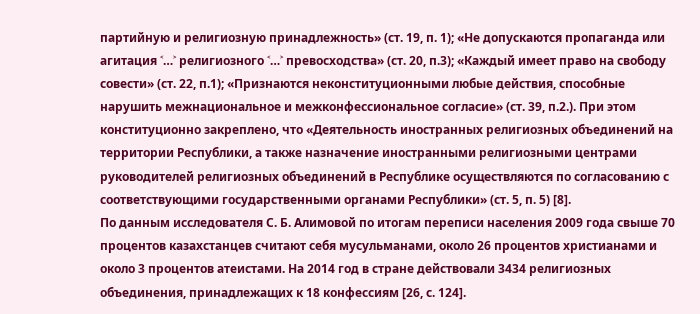партийную и религиозную принадлежность» (ст. 19, п. 1); «Не допускаются пропаганда или агитация ˂…˃ религиозного ˂…˃ превосходства» (ст. 20, п.3); «Каждый имеет право на свободу совести» (ст. 22, п.1); «Признаются неконституционными любые действия, способные нарушить межнациональное и межконфессиональное согласие» (ст. 39, п.2.). При этом конституционно закреплено, что «Деятельность иностранных религиозных объединений на территории Республики, а также назначение иностранными религиозными центрами руководителей религиозных объединений в Республике осуществляются по согласованию с соответствующими государственными органами Республики» (ст. 5, п. 5) [8].
По данным исследователя С. Б. Алимовой по итогам переписи населения 2009 года свыше 70 процентов казахстанцев считают себя мусульманами, около 26 процентов христианами и около 3 процентов атеистами. На 2014 год в стране действовали 3434 религиозных объединения, принадлежащих к 18 конфессиям [26, с. 124].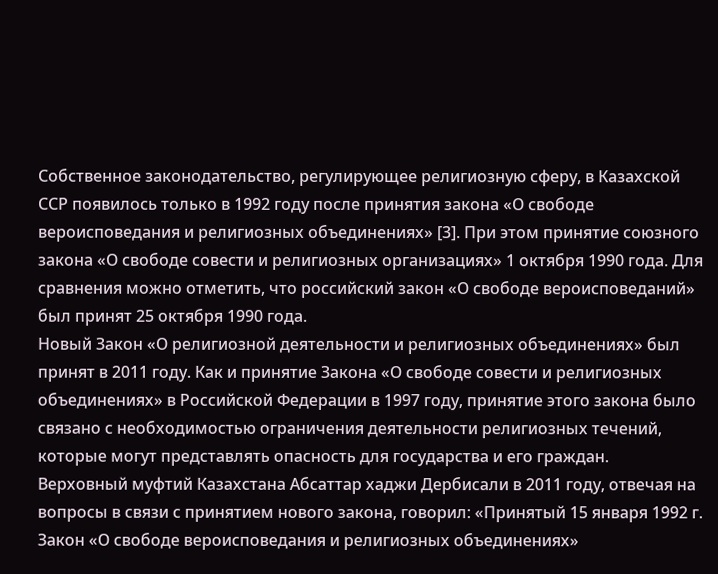Собственное законодательство, регулирующее религиозную сферу, в Казахской ССР появилось только в 1992 году после принятия закона «О свободе вероисповедания и религиозных объединениях» [3]. При этом принятие союзного закона «О свободе совести и религиозных организациях» 1 октября 1990 года. Для сравнения можно отметить, что российский закон «О свободе вероисповеданий» был принят 25 октября 1990 года.
Новый Закон «О религиозной деятельности и религиозных объединениях» был принят в 2011 году. Как и принятие Закона «О свободе совести и религиозных объединениях» в Российской Федерации в 1997 году, принятие этого закона было связано с необходимостью ограничения деятельности религиозных течений, которые могут представлять опасность для государства и его граждан.
Верховный муфтий Казахстана Абсаттар хаджи Дербисали в 2011 году, отвечая на вопросы в связи с принятием нового закона, говорил: «Принятый 15 января 1992 г. Закон «О свободе вероисповедания и религиозных объединениях»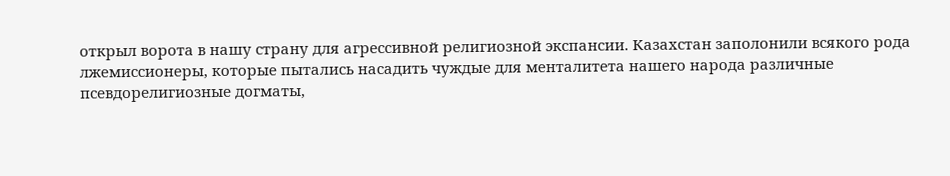открыл ворота в нашу страну для агрессивной религиозной экспансии. Казахстан заполонили всякого рода лжемиссионеры, которые пытались насадить чуждые для менталитета нашего народа различные псевдорелигиозные догматы,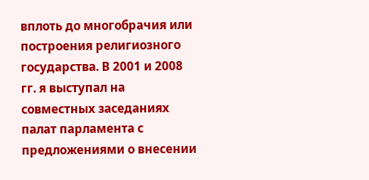вплоть до многобрачия или построения религиозного государства. В 2001 и 2008 гг. я выступал на совместных заседаниях палат парламента с предложениями о внесении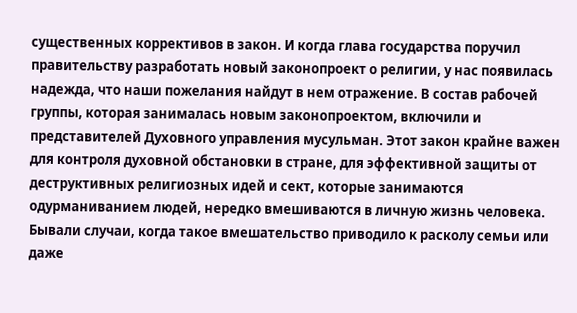существенных коррективов в закон. И когда глава государства поручил правительству разработать новый законопроект о религии, у нас появилась надежда, что наши пожелания найдут в нем отражение. В состав рабочей группы, которая занималась новым законопроектом, включили и представителей Духовного управления мусульман. Этот закон крайне важен для контроля духовной обстановки в стране, для эффективной защиты от деструктивных религиозных идей и сект, которые занимаются одурманиванием людей, нередко вмешиваются в личную жизнь человека. Бывали случаи, когда такое вмешательство приводило к расколу семьи или даже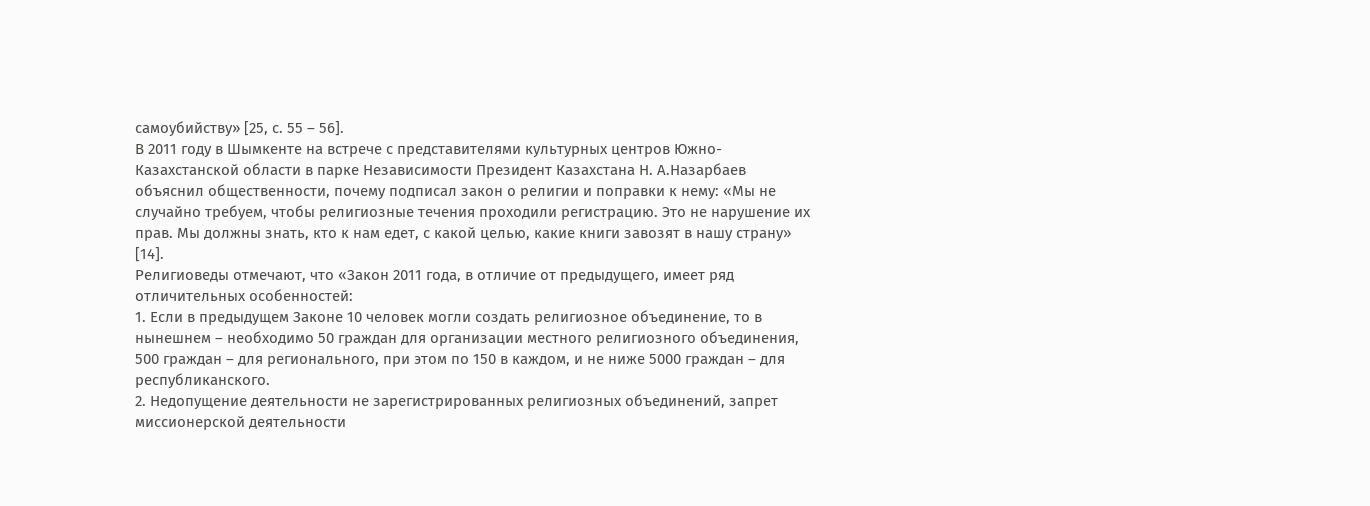самоубийству» [25, с. 55 – 56].
В 2011 году в Шымкенте на встрече с представителями культурных центров Южно-Казахстанской области в парке Независимости Президент Казахстана Н. А.Назарбаев объяснил общественности, почему подписал закон о религии и поправки к нему: «Мы не случайно требуем, чтобы религиозные течения проходили регистрацию. Это не нарушение их прав. Мы должны знать, кто к нам едет, с какой целью, какие книги завозят в нашу страну» [14].
Религиоведы отмечают, что «Закон 2011 года, в отличие от предыдущего, имеет ряд отличительных особенностей:
1. Если в предыдущем Законе 10 человек могли создать религиозное объединение, то в нынешнем – необходимо 50 граждан для организации местного религиозного объединения, 500 граждан – для регионального, при этом по 150 в каждом, и не ниже 5000 граждан – для республиканского.
2. Недопущение деятельности не зарегистрированных религиозных объединений, запрет миссионерской деятельности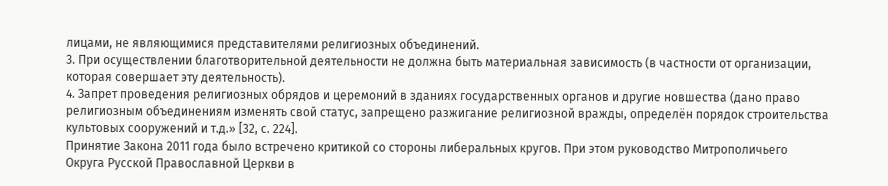лицами, не являющимися представителями религиозных объединений.
3. При осуществлении благотворительной деятельности не должна быть материальная зависимость (в частности от организации, которая совершает эту деятельность).
4. Запрет проведения религиозных обрядов и церемоний в зданиях государственных органов и другие новшества (дано право религиозным объединениям изменять свой статус, запрещено разжигание религиозной вражды, определён порядок строительства культовых сооружений и т.д.» [32, с. 224].
Принятие Закона 2011 года было встречено критикой со стороны либеральных кругов. При этом руководство Митрополичьего Округа Русской Православной Церкви в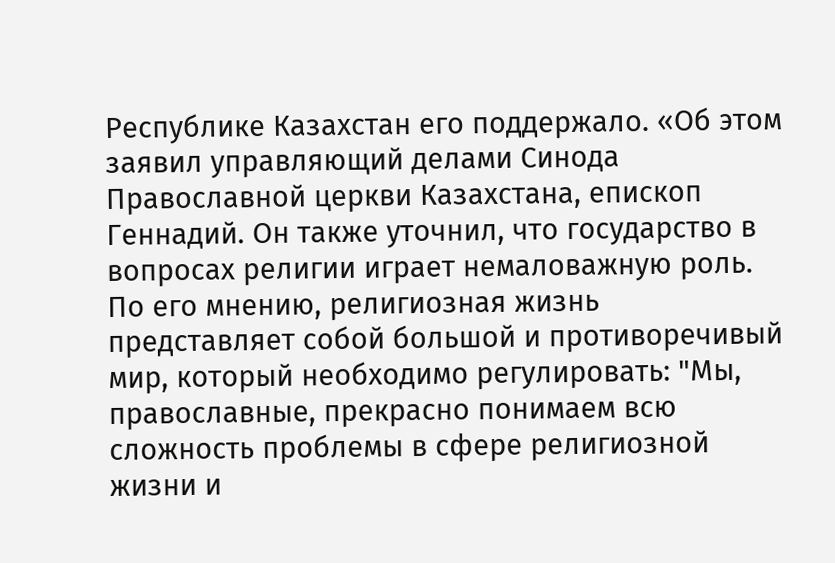Республике Казахстан его поддержало. «Об этом заявил управляющий делами Синода Православной церкви Казахстана, епископ Геннадий. Он также уточнил, что государство в вопросах религии играет немаловажную роль. По его мнению, религиозная жизнь представляет собой большой и противоречивый мир, который необходимо регулировать: "Мы, православные, прекрасно понимаем всю сложность проблемы в сфере религиозной жизни и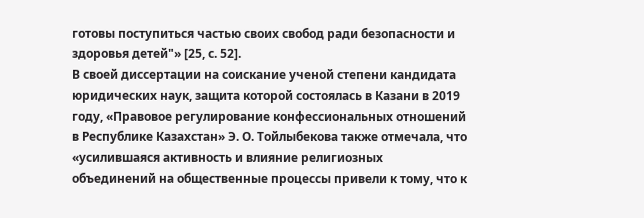готовы поступиться частью своих свобод ради безопасности и здоровья детей"» [25, с. 52].
В своей диссертации на соискание ученой степени кандидата юридических наук, защита которой состоялась в Казани в 2019 году, «Правовое регулирование конфессиональных отношений в Республике Казахстан» Э. О. Тойлыбекова также отмечала, что «усилившаяся активность и влияние религиозных объединений на общественные процессы привели к тому, что к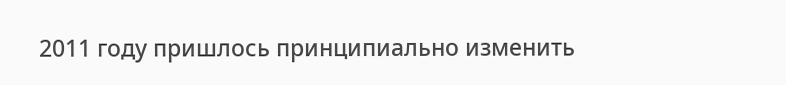2011 году пришлось принципиально изменить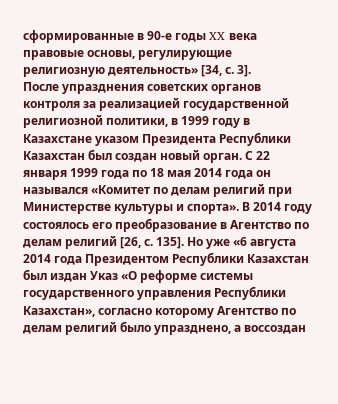сформированные в 90-е годы XX века правовые основы, регулирующие религиозную деятельность» [34, с. 3].
После упразднения советских органов контроля за реализацией государственной религиозной политики, в 1999 году в Казахстане указом Президента Республики Казахстан был создан новый орган. С 22 января 1999 года по 18 мая 2014 года он назывался «Комитет по делам религий при Министерстве культуры и спорта». В 2014 году состоялось его преобразование в Агентство по делам религий [26, с. 135]. Но уже «6 августа 2014 года Президентом Республики Казахстан был издан Указ «О реформе системы государственного управления Республики Казахстан», согласно которому Агентство по делам религий было упразднено, а воссоздан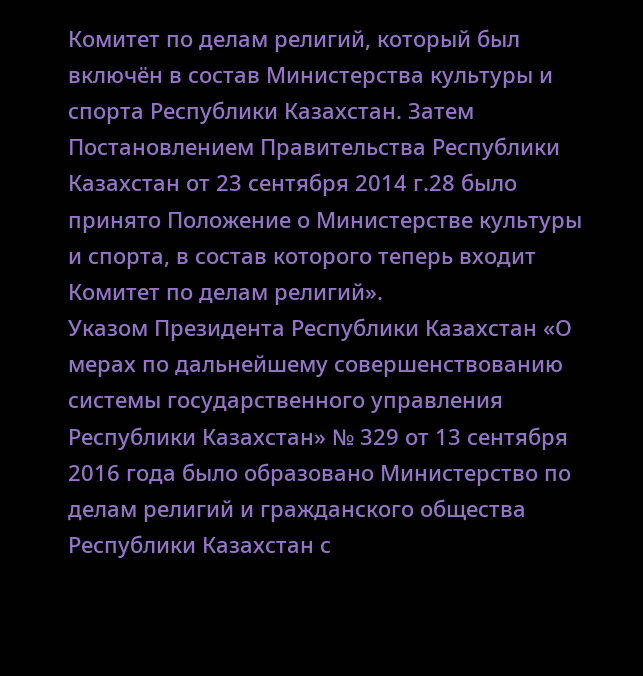Комитет по делам религий, который был включён в состав Министерства культуры и спорта Республики Казахстан. Затем Постановлением Правительства Республики Казахстан от 23 сентября 2014 г.28 было принято Положение о Министерстве культуры и спорта, в состав которого теперь входит Комитет по делам религий».
Указом Президента Республики Казахстан «О мерах по дальнейшему совершенствованию системы государственного управления Республики Казахстан» № 329 от 13 сентября 2016 года было образовано Министерство по делам религий и гражданского общества Республики Казахстан с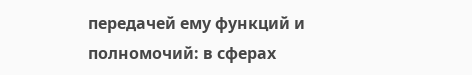передачей ему функций и полномочий: в сферах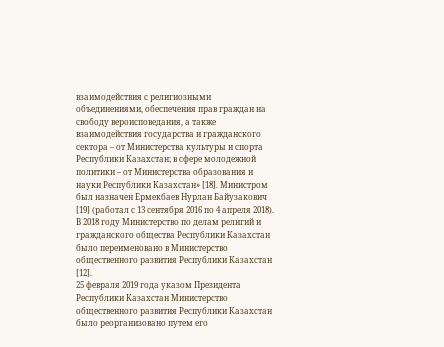взаимодействия с религиозными объединениями, обеспечения прав граждан на свободу вероисповедания, а также взаимодействия государства и гражданского сектора – от Министерства культуры и спорта Республики Казахстан; в сфере молодежной политики – от Министерства образования и науки Республики Казахстан» [18]. Министром был назначен Ермекбаев Нурлан Байузакович [19] (работал с 13 сентября 2016 по 4 апреля 2018). В 2018 году Министерство по делам религий и гражданского общества Республики Казахстан было переименовано в Министерство общественного развития Республики Казахстан [12].
25 февраля 2019 года указом Президента Республики Казахстан Министерство общественного развития Республики Казахстан было реорганизовано путем его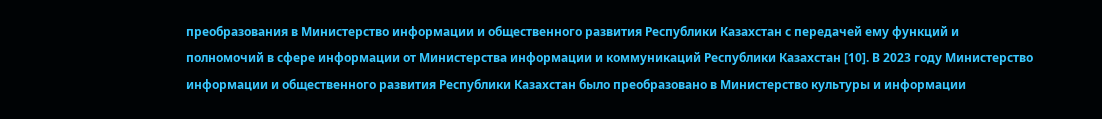преобразования в Министерство информации и общественного развития Республики Казахстан с передачей ему функций и полномочий в сфере информации от Министерства информации и коммуникаций Республики Казахстан [10]. В 2023 году Министерство информации и общественного развития Республики Казахстан было преобразовано в Министерство культуры и информации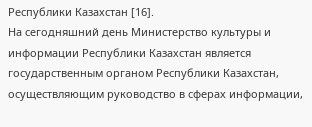Республики Казахстан [16].
На сегодняшний день Министерство культуры и информации Республики Казахстан является государственным органом Республики Казахстан, осуществляющим руководство в сферах информации,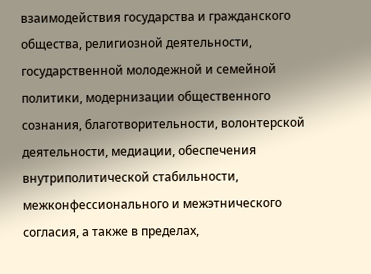взаимодействия государства и гражданского общества, религиозной деятельности, государственной молодежной и семейной политики, модернизации общественного сознания, благотворительности, волонтерской деятельности, медиации, обеспечения внутриполитической стабильности, межконфессионального и межэтнического согласия, а также в пределах,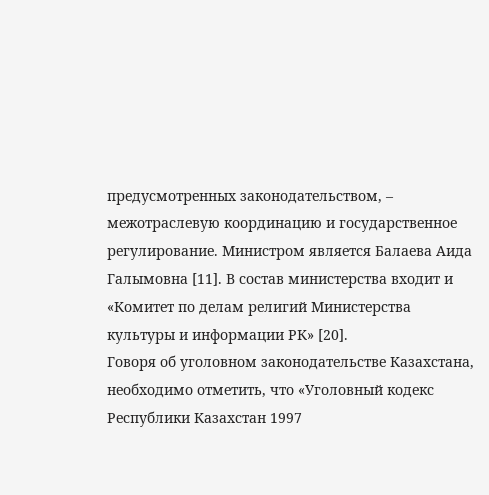предусмотренных законодательством, – межотраслевую координацию и государственное регулирование. Министром является Балаева Аида Галымовна [11]. В состав министерства входит и «Комитет по делам религий Министерства культуры и информации РК» [20].
Говоря об уголовном законодательстве Казахстана, необходимо отметить, что «Уголовный кодекс Республики Казахстан 1997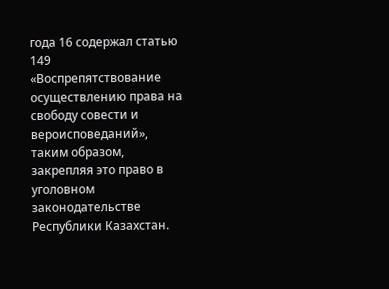года 16 содержал статью 149 «Воспрепятствование осуществлению права на свободу совести и вероисповеданий», таким образом, закрепляя это право в уголовном законодательстве Республики Казахстан.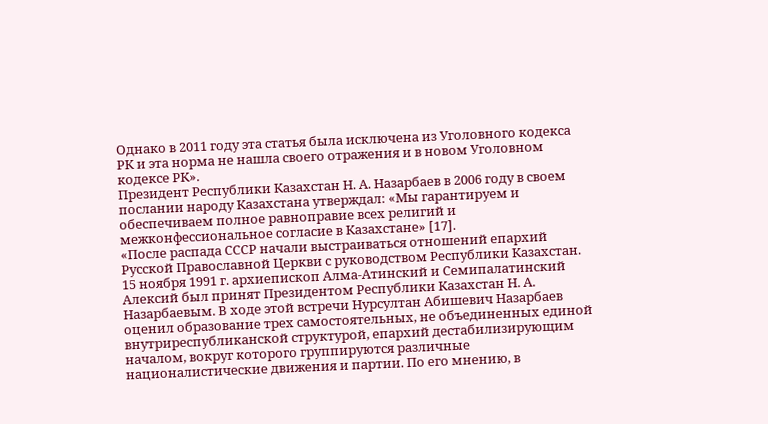Однако в 2011 году эта статья была исключена из Уголовного кодекса РК и эта норма не нашла своего отражения и в новом Уголовном кодексе РК».
Президент Республики Казахстан Н. А. Назарбаев в 2006 году в своем послании народу Казахстана утверждал: «Мы гарантируем и обеспечиваем полное равноправие всех религий и межконфессиональное согласие в Казахстане» [17].
«После распада СССР начали выстраиваться отношений епархий Русской Православной Церкви с руководством Республики Казахстан. 15 ноября 1991 г. архиепископ Алма-Атинский и Семипалатинский Алексий был принят Президентом Республики Казахстан Н. А. Назарбаевым. В ходе этой встречи Нурсултан Абишевич Назарбаев оценил образование трех самостоятельных, не объединенных единой внутриреспубликанской структурой, епархий дестабилизирующим началом, вокруг которого группируются различные националистические движения и партии. По его мнению, в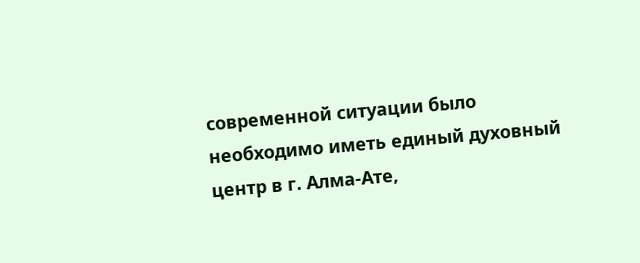современной ситуации было необходимо иметь единый духовный центр в г. Алма-Ате,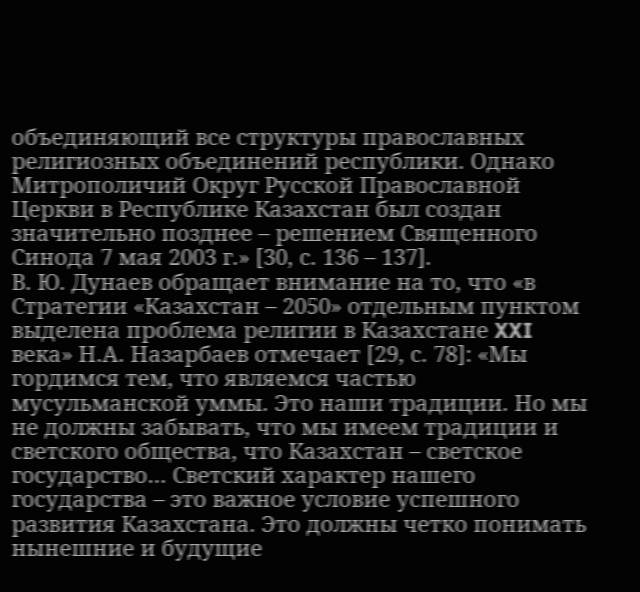объединяющий все структуры православных религиозных объединений республики. Однако Митрополичий Округ Русской Православной Церкви в Республике Казахстан был создан значительно позднее – решением Священного Синода 7 мая 2003 г.» [30, с. 136 – 137].
В. Ю. Дунаев обращает внимание на то, что «в Стратегии «Казахстан – 2050» отдельным пунктом выделена проблема религии в Казахстане XXI века» Н.А. Назарбаев отмечает [29, с. 78]: «Мы гордимся тем, что являемся частью мусульманской уммы. Это наши традиции. Но мы не должны забывать, что мы имеем традиции и светского общества, что Казахстан – светское государство… Светский характер нашего государства – это важное условие успешного развития Казахстана. Это должны четко понимать нынешние и будущие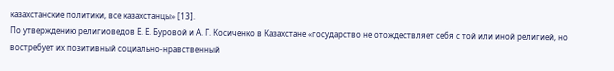казахстанские политики, все казахстанцы» [13].
По утверждению религиоведов Е. Е. Буровой и А. Г. Косиченко в Казахстане «государство не отождествляет себя с той или иной религией, но востребует их позитивный социально-нравственный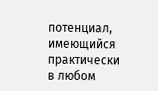потенциал, имеющийся практически в любом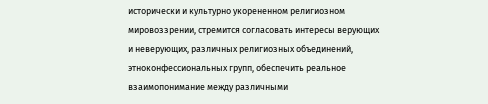исторически и культурно укорененном религиозном мировоззрении, стремится согласовать интересы верующих и неверующих, различных религиозных объединений, этноконфессиональных групп, обеспечить реальное взаимопонимание между различными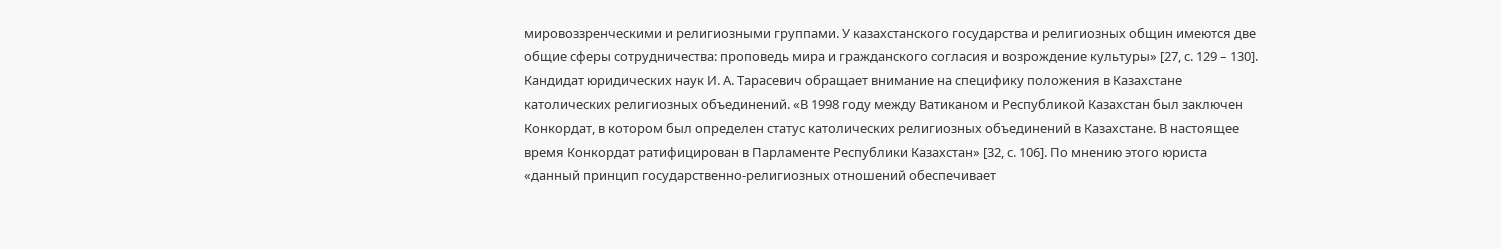мировоззренческими и религиозными группами. У казахстанского государства и религиозных общин имеются две общие сферы сотрудничества: проповедь мира и гражданского согласия и возрождение культуры» [27, с. 129 – 130].
Кандидат юридических наук И. А. Тарасевич обращает внимание на специфику положения в Казахстане католических религиозных объединений. «В 1998 году между Ватиканом и Республикой Казахстан был заключен Конкордат, в котором был определен статус католических религиозных объединений в Казахстане. В настоящее время Конкордат ратифицирован в Парламенте Республики Казахстан» [32, с. 106]. По мнению этого юриста «данный принцип государственно-религиозных отношений обеспечивает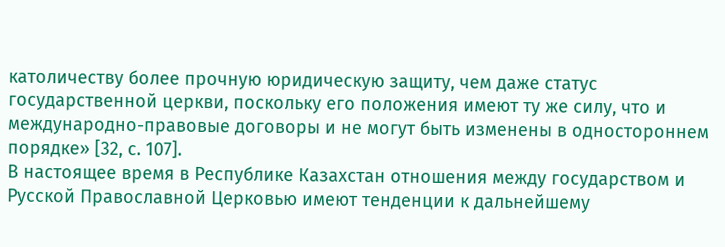католичеству более прочную юридическую защиту, чем даже статус государственной церкви, поскольку его положения имеют ту же силу, что и международно-правовые договоры и не могут быть изменены в одностороннем порядке» [32, с. 107].
В настоящее время в Республике Казахстан отношения между государством и Русской Православной Церковью имеют тенденции к дальнейшему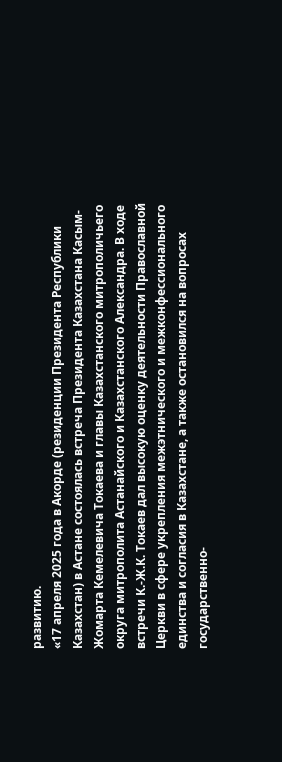развитию.
«17 апреля 2025 года в Акорде (резиденции Президента Республики Казахстан) в Астане состоялась встреча Президента Казахстана Касым-Жомарта Кемелевича Токаева и главы Казахстанского митрополичьего округа митрополита Астанайского и Казахстанского Александра. В ходе встречи К.-Ж.К. Токаев дал высокую оценку деятельности Православной Церкви в сфере укрепления межэтнического и межконфессионального единства и согласия в Казахстане, а также остановился на вопросах государственно-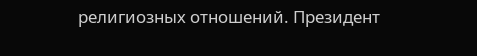религиозных отношений. Президент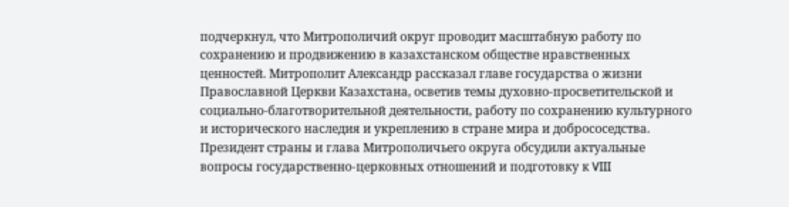подчеркнул, что Митрополичий округ проводит масштабную работу по сохранению и продвижению в казахстанском обществе нравственных ценностей. Митрополит Александр рассказал главе государства о жизни Православной Церкви Казахстана, осветив темы духовно-просветительской и социально-благотворительной деятельности, работу по сохранению культурного и исторического наследия и укреплению в стране мира и добрососедства. Президент страны и глава Митрополичьего округа обсудили актуальные вопросы государственно-церковных отношений и подготовку к VIII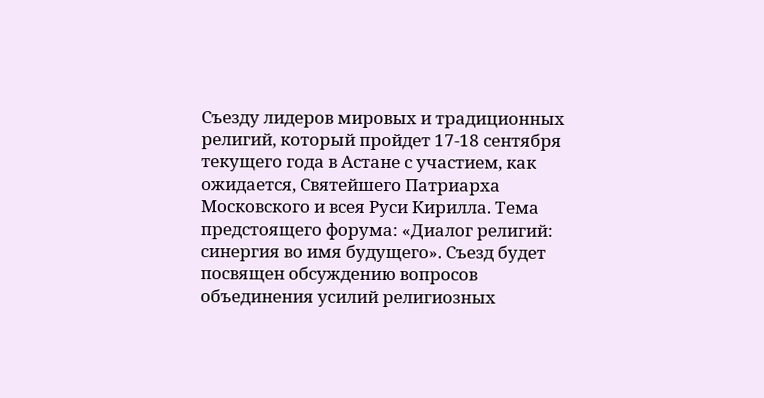Съезду лидеров мировых и традиционных религий, который пройдет 17-18 сентября текущего года в Астане с участием, как ожидается, Святейшего Патриарха Московского и всея Руси Кирилла. Тема предстоящего форума: «Диалог религий: синергия во имя будущего». Съезд будет посвящен обсуждению вопросов объединения усилий религиозных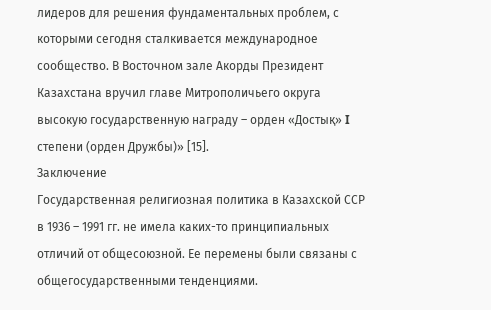лидеров для решения фундаментальных проблем, с которыми сегодня сталкивается международное сообщество. В Восточном зале Акорды Президент Казахстана вручил главе Митрополичьего округа высокую государственную награду – орден «Достық» I степени (орден Дружбы)» [15].
Заключение
Государственная религиозная политика в Казахской ССР в 1936 – 1991 гг. не имела каких-то принципиальных отличий от общесоюзной. Ее перемены были связаны с общегосударственными тенденциями.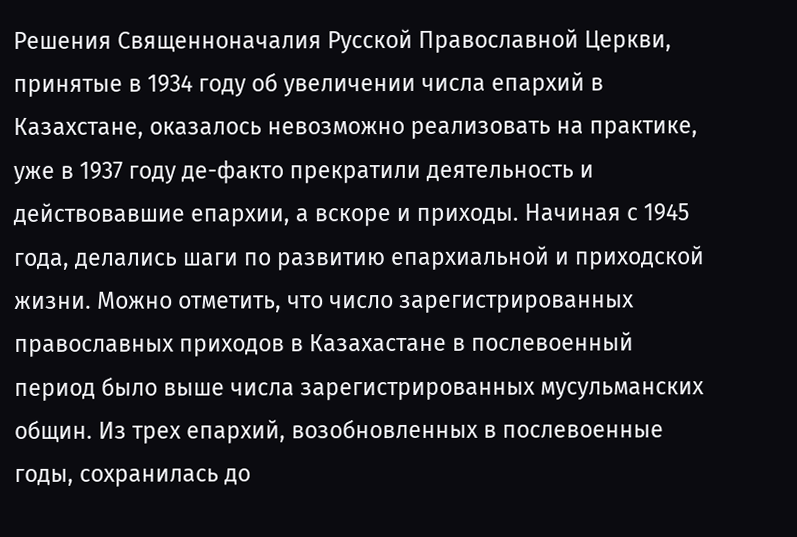Решения Священноначалия Русской Православной Церкви, принятые в 1934 году об увеличении числа епархий в Казахстане, оказалось невозможно реализовать на практике, уже в 1937 году де-факто прекратили деятельность и действовавшие епархии, а вскоре и приходы. Начиная с 1945 года, делались шаги по развитию епархиальной и приходской жизни. Можно отметить, что число зарегистрированных православных приходов в Казахастане в послевоенный период было выше числа зарегистрированных мусульманских общин. Из трех епархий, возобновленных в послевоенные годы, сохранилась до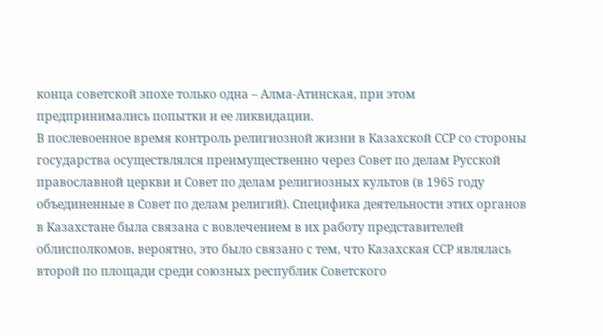конца советской эпохе только одна – Алма-Атинская, при этом предпринимались попытки и ее ликвидации.
В послевоенное время контроль религиозной жизни в Казахской ССР со стороны государства осуществлялся преимущественно через Совет по делам Русской православной церкви и Совет по делам религиозных культов (в 1965 году объединенные в Совет по делам религий). Специфика деятельности этих органов в Казахстане была связана с вовлечением в их работу представителей облисполкомов, вероятно, это было связано с тем, что Казахская ССР являлась второй по площади среди союзных республик Советского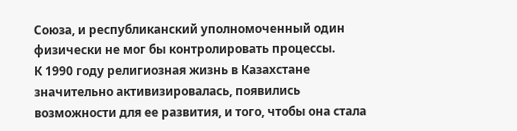Союза, и республиканский уполномоченный один физически не мог бы контролировать процессы.
К 1990 году религиозная жизнь в Казахстане значительно активизировалась, появились возможности для ее развития, и того, чтобы она стала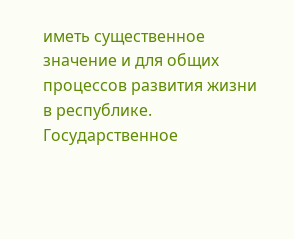иметь существенное значение и для общих процессов развития жизни в республике. Государственное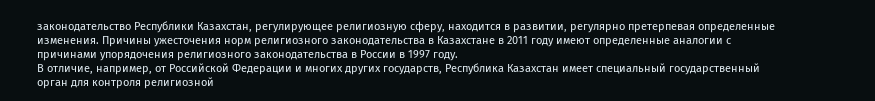законодательство Республики Казахстан, регулирующее религиозную сферу, находится в развитии, регулярно претерпевая определенные изменения. Причины ужесточения норм религиозного законодательства в Казахстане в 2011 году имеют определенные аналогии с причинами упорядочения религиозного законодательства в России в 1997 году.
В отличие, например, от Российской Федерации и многих других государств, Республика Казахстан имеет специальный государственный орган для контроля религиозной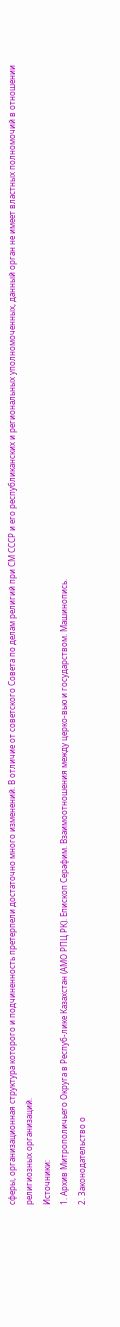сферы, организационная структура которого и подчиненность претерпели достаточно много изменений. В отличие от советского Совета по делам религий при СМ СССР и его республиканских и региональных уполномоченных, данный орган не имеет властных полномочий в отношении религиозных организаций.
Источники:
1. Архив Митрополичьего Округа в Респуб-лике Казахстан (АМО РПЦ РК). Епископ Серафим. Взаимоотношения между церко-вью и государством. Машинопись.
2. Законодательство о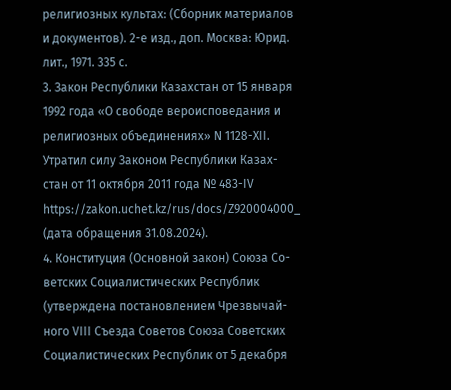религиозных культах: (Сборник материалов и документов). 2-е изд., доп. Москва: Юрид. лит., 1971. 335 с.
3. Закон Республики Казахстан от 15 января 1992 года «О свободе вероисповедания и религиозных объединениях» N 1128-XII. Утратил силу Законом Республики Казах-стан от 11 октября 2011 года № 483-IV https://zakon.uchet.kz/rus/docs/Z920004000_ (дата обращения 31.08.2024).
4. Конституция (Основной закон) Союза Со-ветских Социалистических Республик (утверждена постановлением Чрезвычай-ного VIII Съезда Советов Союза Советских Социалистических Республик от 5 декабря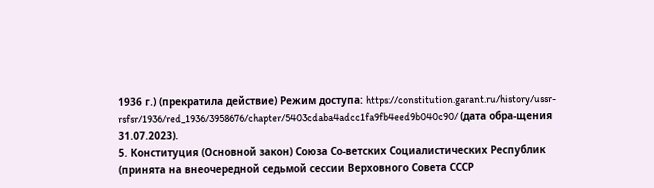1936 г.) (прекратила действие) Режим доступа: https://constitution.garant.ru/history/ussr-rsfsr/1936/red_1936/3958676/chapter/5403cdaba4adcc1fa9fb4eed9b040c90/ (дата обра-щения 31.07.2023).
5. Конституция (Основной закон) Союза Со-ветских Социалистических Республик (принята на внеочередной седьмой сессии Верховного Совета СССР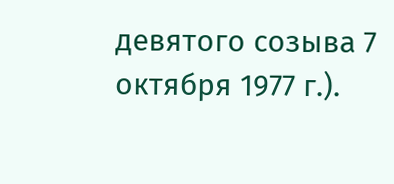девятого созыва 7 октября 1977 г.).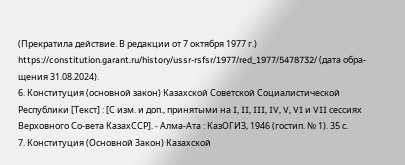(Прекратила действие. В редакции от 7 октября 1977 г.) https://constitution.garant.ru/history/ussr-rsfsr/1977/red_1977/5478732/ (дата обра-щения 31.08.2024).
6. Конституция (основной закон) Казахской Советской Социалистической Республики [Текст] : [С изм. и доп., принятыми на I, II, III, IV, V, VI и VII сессиях Верховного Со-вета КазахССР]. - Алма-Ата : КазОГИЗ, 1946 (гостип. № 1). 35 с.
7. Конституция (Основной Закон) Казахской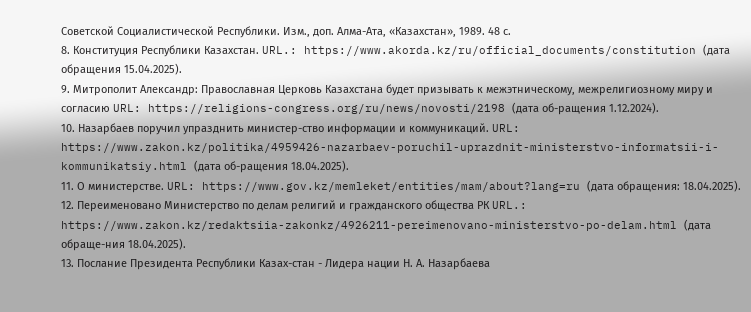Советской Социалистической Республики. Изм., доп. Алма-Ата, «Казахстан», 1989. 48 с.
8. Конституция Республики Казахстан. URL.: https://www.akorda.kz/ru/official_documents/constitution (дата обращения 15.04.2025).
9. Митрополит Александр: Православная Церковь Казахстана будет призывать к межэтническому, межрелигиозному миру и согласию URL: https://religions-congress.org/ru/news/novosti/2198 (дата об-ращения 1.12.2024).
10. Назарбаев поручил упразднить министер-ство информации и коммуникаций. URL: https://www.zakon.kz/politika/4959426-nazarbaev-poruchil-uprazdnit-ministerstvo-informatsii-i-kommunikatsiy.html (дата об-ращения 18.04.2025).
11. О министерстве. URL: https://www.gov.kz/memleket/entities/mam/about?lang=ru (дата обращения: 18.04.2025).
12. Переименовано Министерство по делам религий и гражданского общества РК URL.: https://www.zakon.kz/redaktsiia-zakonkz/4926211-pereimenovano-ministerstvo-po-delam.html (дата обраще-ния 18.04.2025).
13. Послание Президента Республики Казах-стан - Лидера нации Н. А. Назарбаева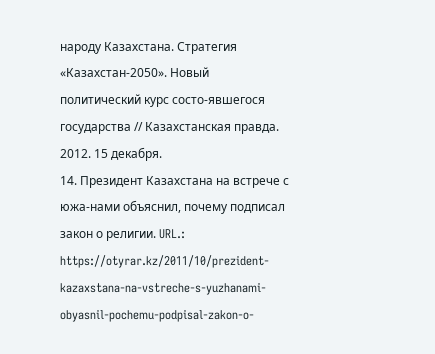народу Казахстана. Стратегия «Казахстан-2050». Новый политический курс состо-явшегося государства // Казахстанская правда. 2012. 15 декабря.
14. Президент Казахстана на встрече с южа-нами объяснил, почему подписал закон о религии. URL.: https://otyrar.kz/2011/10/prezident-kazaxstana-na-vstreche-s-yuzhanami-obyasnil-pochemu-podpisal-zakon-o-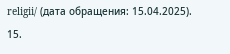religii/ (дата обращения: 15.04.2025).
15.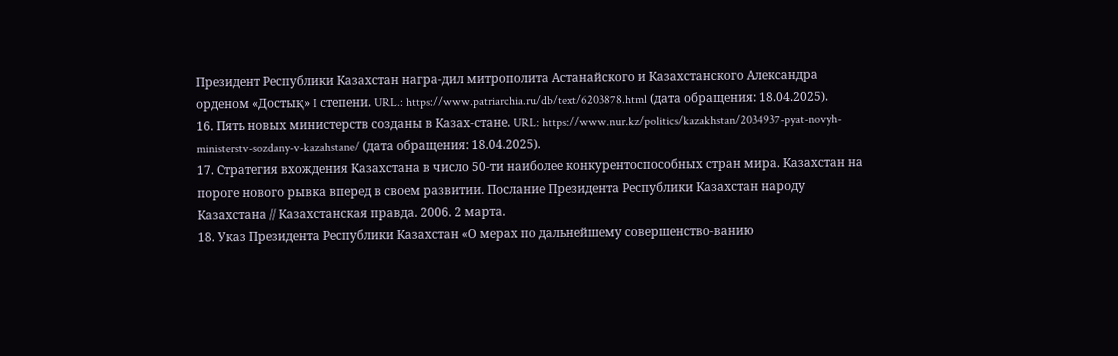Президент Республики Казахстан награ-дил митрополита Астанайского и Казахстанского Александра орденом «Достық» I степени. URL.: https://www.patriarchia.ru/db/text/6203878.html (дата обращения: 18.04.2025).
16. Пять новых министерств созданы в Казах-стане. URL: https://www.nur.kz/politics/kazakhstan/2034937-pyat-novyh-ministerstv-sozdany-v-kazahstane/ (дата обращения: 18.04.2025).
17. Стратегия вхождения Казахстана в число 50-ти наиболее конкурентоспособных стран мира. Казахстан на пороге нового рывка вперед в своем развитии. Послание Президента Республики Казахстан народу Казахстана // Казахстанская правда. 2006. 2 марта.
18. Указ Президента Республики Казахстан «О мерах по дальнейшему совершенство-ванию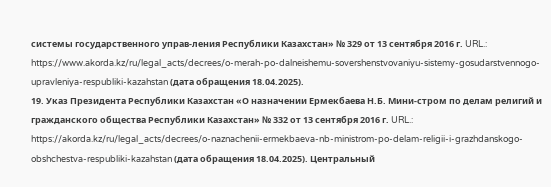системы государственного управ-ления Республики Казахстан» № 329 от 13 сентября 2016 г. URL.: https://www.akorda.kz/ru/legal_acts/decrees/o-merah-po-dalneishemu-sovershenstvovaniyu-sistemy-gosudarstvennogo-upravleniya-respubliki-kazahstan (дата обращения 18.04.2025).
19. Указ Президента Республики Казахстан «О назначении Ермекбаева Н.Б. Мини-стром по делам религий и гражданского общества Республики Казахстан» № 332 от 13 сентября 2016 г. URL.: https://akorda.kz/ru/legal_acts/decrees/o-naznachenii-ermekbaeva-nb-ministrom-po-delam-religii-i-grazhdanskogo-obshchestva-respubliki-kazahstan (дата обращения 18.04.2025). Центральный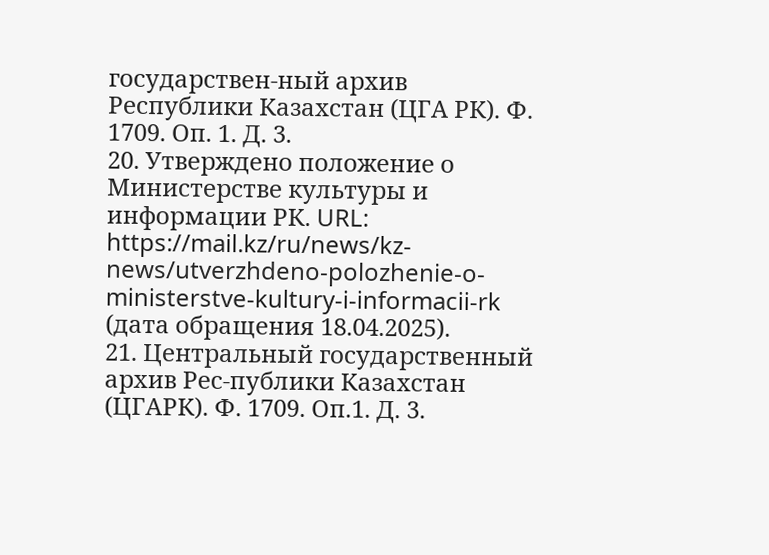государствен-ный архив Республики Казахстан (ЦГА РК). Ф. 1709. Оп. 1. Д. 3.
20. Утверждено положение о Министерстве культуры и информации РК. URL: https://mail.kz/ru/news/kz-news/utverzhdeno-polozhenie-o-ministerstve-kultury-i-informacii-rk (дата обращения 18.04.2025).
21. Центральный государственный архив Рес-публики Казахстан (ЦГАРК). Ф. 1709. Оп.1. Д. 3.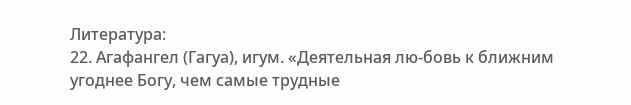Литература:
22. Агафангел (Гагуа), игум. «Деятельная лю-бовь к ближним угоднее Богу, чем самые трудные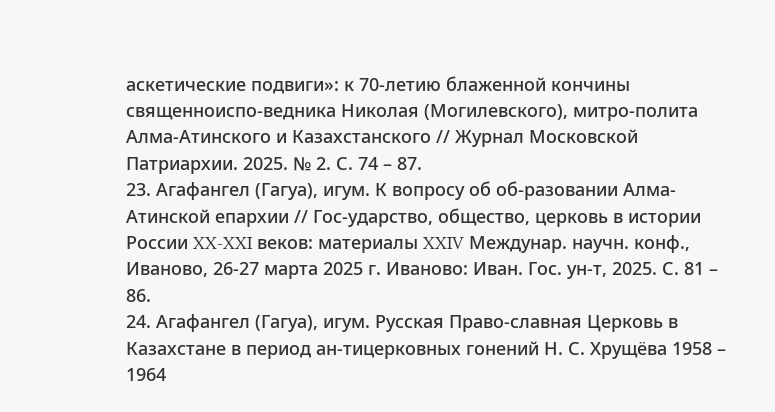аскетические подвиги»: к 70-летию блаженной кончины священноиспо-ведника Николая (Могилевского), митро-полита Алма-Атинского и Казахстанского // Журнал Московской Патриархии. 2025. № 2. С. 74 – 87.
23. Агафангел (Гагуа), игум. К вопросу об об-разовании Алма-Атинской епархии // Гос-ударство, общество, церковь в истории России XX-XXI веков: материалы XXIV Междунар. научн. конф., Иваново, 26-27 марта 2025 г. Иваново: Иван. Гос. ун-т, 2025. С. 81 – 86.
24. Агафангел (Гагуа), игум. Русская Право-славная Церковь в Казахстане в период ан-тицерковных гонений Н. С. Хрущёва 1958 – 1964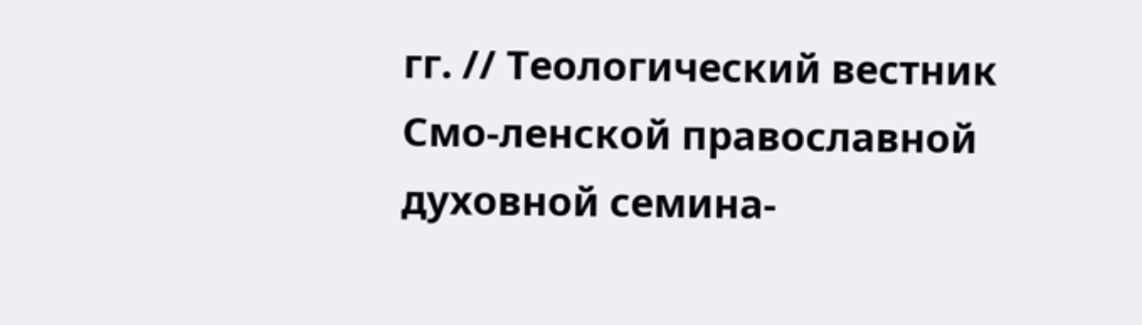гг. // Теологический вестник Смо-ленской православной духовной семина-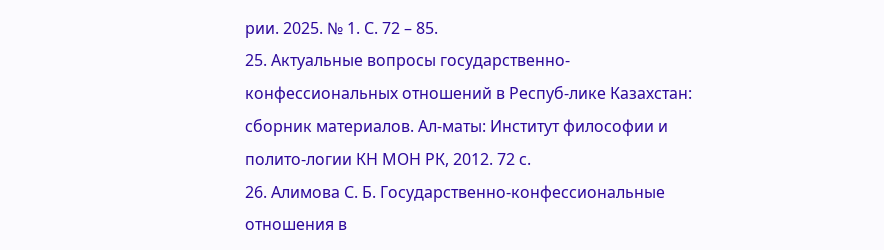рии. 2025. № 1. С. 72 – 85.
25. Актуальные вопросы государственно-конфессиональных отношений в Респуб-лике Казахстан: сборник материалов. Ал-маты: Институт философии и полито-логии КН МОН РК, 2012. 72 с.
26. Алимова С. Б. Государственно-конфессиональные отношения в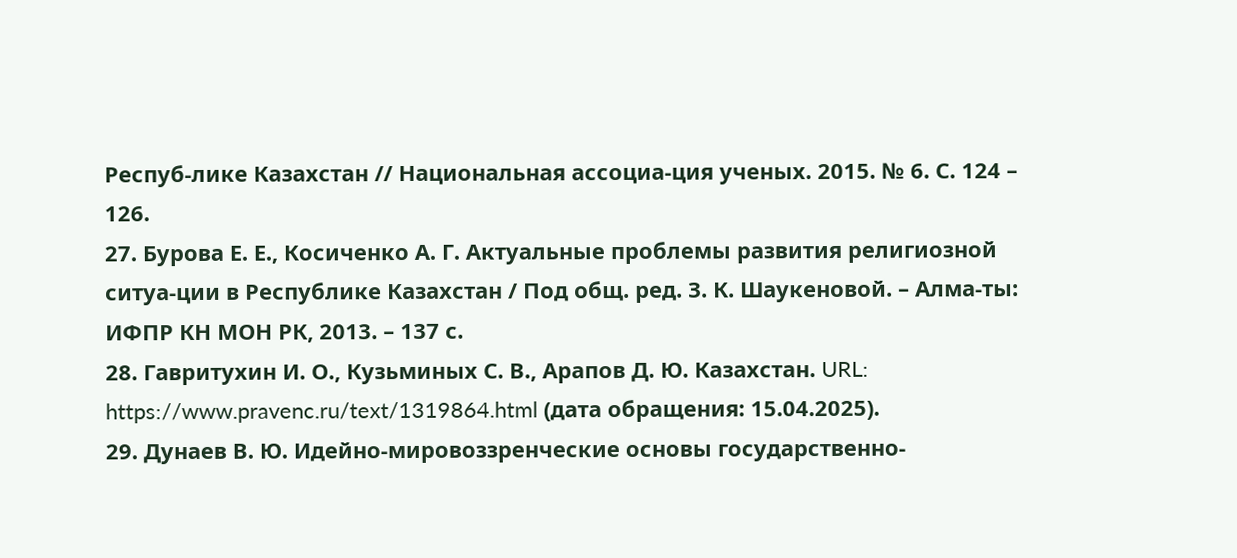Респуб-лике Казахстан // Национальная ассоциа-ция ученых. 2015. № 6. С. 124 – 126.
27. Бурова Е. Е., Косиченко А. Г. Актуальные проблемы развития религиозной ситуа-ции в Республике Казахстан / Под общ. ред. З. К. Шаукеновой. – Алма-ты: ИФПР КН МОН РК, 2013. – 137 с.
28. Гавритухин И. О., Кузьминых С. В., Арапов Д. Ю. Казахстан. URL: https://www.pravenc.ru/text/1319864.html (дата обращения: 15.04.2025).
29. Дунаев В. Ю. Идейно-мировоззренческие основы государственно-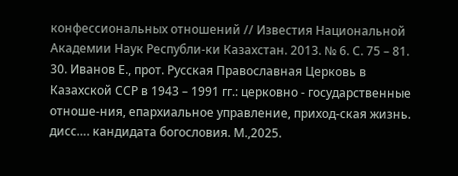конфессиональных отношений // Известия Национальной Академии Наук Республи-ки Казахстан. 2013. № 6. С. 75 – 81.
30. Иванов Е., прот. Русская Православная Церковь в Казахской ССР в 1943 – 1991 гг.: церковно - государственные отноше-ния, епархиальное управление, приход-ская жизнь. дисс…. кандидата богословия. М.,2025.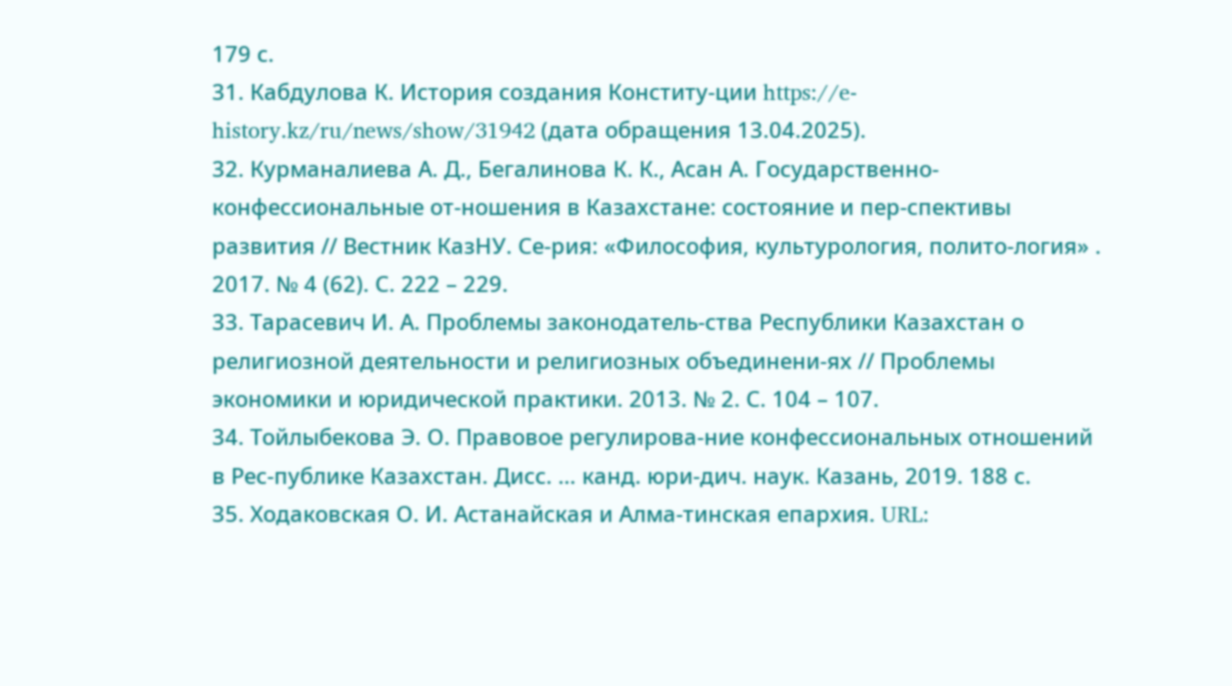179 с.
31. Кабдулова К. История создания Конститу-ции https://e-history.kz/ru/news/show/31942 (дата обращения 13.04.2025).
32. Курманалиева А. Д., Бегалинова К. К., Асан А. Государственно-конфессиональные от-ношения в Казахстане: состояние и пер-спективы развития // Вестник КазНУ. Се-рия: «Философия, культурология, полито-логия» . 2017. № 4 (62). С. 222 – 229.
33. Тарасевич И. А. Проблемы законодатель-ства Республики Казахстан о религиозной деятельности и религиозных объединени-ях // Проблемы экономики и юридической практики. 2013. № 2. С. 104 – 107.
34. Тойлыбекова Э. О. Правовое регулирова-ние конфессиональных отношений в Рес-публике Казахстан. Дисс. … канд. юри-дич. наук. Казань, 2019. 188 с.
35. Ходаковская О. И. Астанайская и Алма-тинская епархия. URL: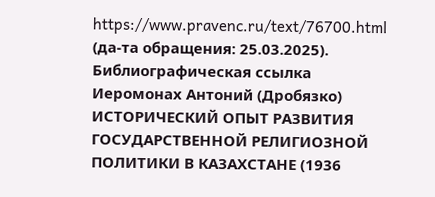https://www.pravenc.ru/text/76700.html (да-та обращения: 25.03.2025).
Библиографическая ссылка
Иеромонах Антоний (Дробязко) ИСТОРИЧЕСКИЙ ОПЫТ РАЗВИТИЯ ГОСУДАРСТВЕННОЙ РЕЛИГИОЗНОЙ ПОЛИТИКИ В КАЗАХСТАНЕ (1936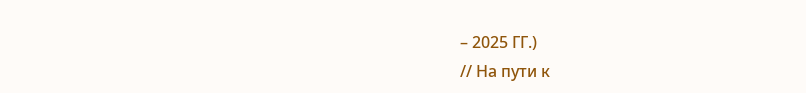– 2025 ГГ.)
// На пути к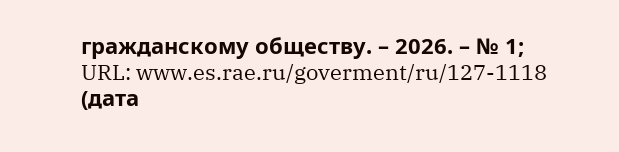гражданскому обществу. – 2026. – № 1;
URL: www.es.rae.ru/goverment/ru/127-1118 (дата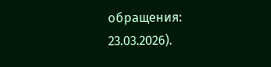обращения:
23.03.2026).